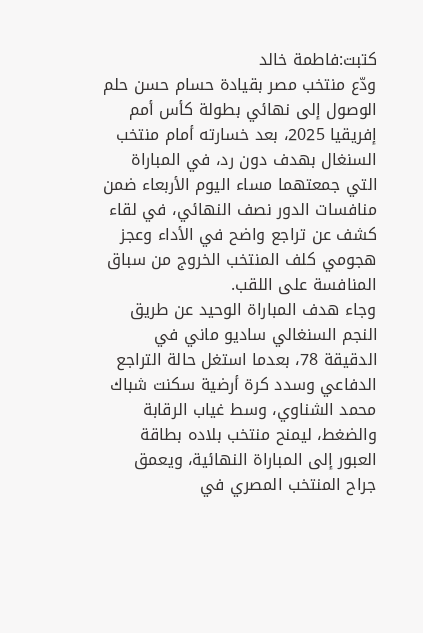كتبت:فاطمة خالد
ودّع منتخب مصر بقيادة حسام حسن حلم الوصول إلى نهائي بطولة كأس أمم إفريقيا 2025، بعد خسارته أمام منتخب السنغال بهدف دون رد، في المباراة التي جمعتهما مساء اليوم الأربعاء ضمن منافسات الدور نصف النهائي، في لقاء كشف عن تراجع واضح في الأداء وعجز هجومي كلف المنتخب الخروج من سباق المنافسة على اللقب.
وجاء هدف المباراة الوحيد عن طريق النجم السنغالي ساديو ماني في الدقيقة 78، بعدما استغل حالة التراجع الدفاعي وسدد كرة أرضية سكنت شباك محمد الشناوي، وسط غياب الرقابة والضغط، ليمنح منتخب بلاده بطاقة العبور إلى المباراة النهائية، ويعمق جراح المنتخب المصري في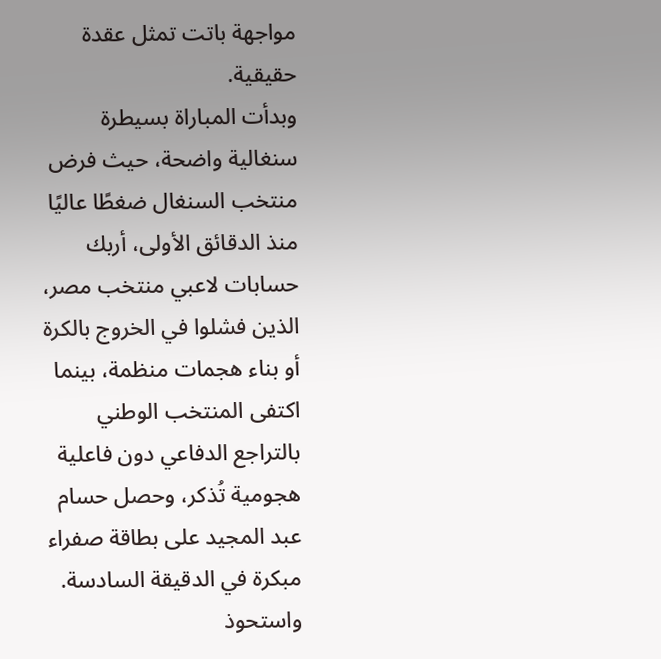مواجهة باتت تمثل عقدة حقيقية.
وبدأت المباراة بسيطرة سنغالية واضحة، حيث فرض منتخب السنغال ضغطًا عاليًا منذ الدقائق الأولى، أربك حسابات لاعبي منتخب مصر، الذين فشلوا في الخروج بالكرة أو بناء هجمات منظمة، بينما اكتفى المنتخب الوطني بالتراجع الدفاعي دون فاعلية هجومية تُذكر، وحصل حسام عبد المجيد على بطاقة صفراء مبكرة في الدقيقة السادسة.
واستحوذ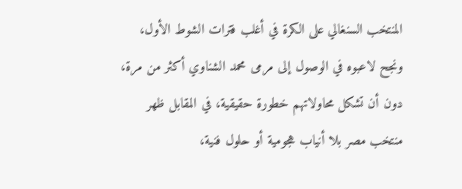المنتخب السنغالي على الكرة في أغلب فترات الشوط الأول، ونجح لاعبوه في الوصول إلى مرمى محمد الشناوي أكثر من مرة، دون أن تشكل محاولاتهم خطورة حقيقية، في المقابل ظهر منتخب مصر بلا أنياب هجومية أو حلول فنية،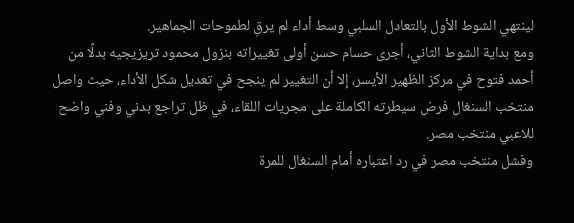لينتهي الشوط الأول بالتعادل السلبي وسط أداء لم يرقِ لطموحات الجماهير.
ومع بداية الشوط الثاني، أجرى حسام حسن أولى تغييراته بنزول محمود تريزيجيه بدلًا من أحمد فتوح في مركز الظهير الأيسر، إلا أن التغيير لم ينجح في تعديل شكل الأداء، حيث واصل منتخب السنغال فرض سيطرته الكاملة على مجريات اللقاء، في ظل تراجع بدني وفني واضح للاعبي منتخب مصر.
وفشل منتخب مصر في رد اعتباره أمام السنغال للمرة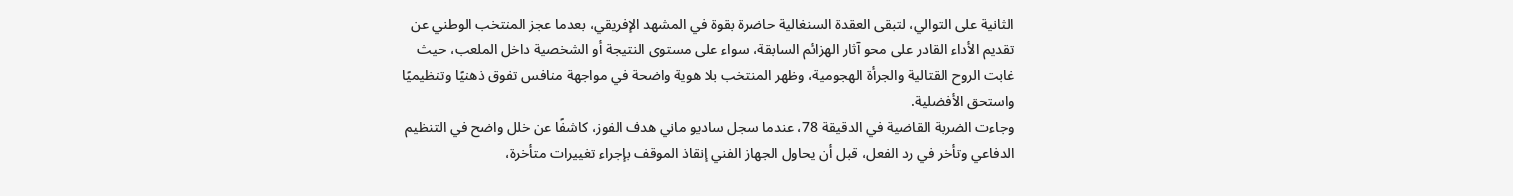الثانية على التوالي، لتبقى العقدة السنغالية حاضرة بقوة في المشهد الإفريقي، بعدما عجز المنتخب الوطني عن تقديم الأداء القادر على محو آثار الهزائم السابقة، سواء على مستوى النتيجة أو الشخصية داخل الملعب، حيث غابت الروح القتالية والجرأة الهجومية، وظهر المنتخب بلا هوية واضحة في مواجهة منافس تفوق ذهنيًا وتنظيميًا واستحق الأفضلية.
وجاءت الضربة القاضية في الدقيقة 78، عندما سجل ساديو ماني هدف الفوز، كاشفًا عن خلل واضح في التنظيم الدفاعي وتأخر في رد الفعل، قبل أن يحاول الجهاز الفني إنقاذ الموقف بإجراء تغييرات متأخرة،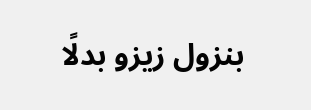بنزول زيزو بدلًا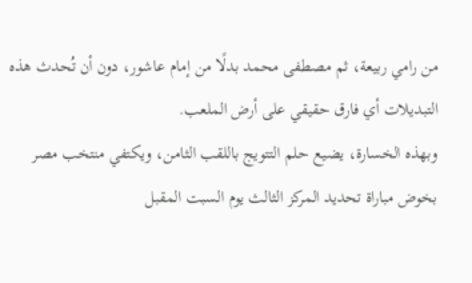من رامي ربيعة، ثم مصطفى محمد بدلًا من إمام عاشور، دون أن تُحدث هذه التبديلات أي فارق حقيقي على أرض الملعب.
وبهذه الخسارة، يضيع حلم التتويج باللقب الثامن، ويكتفي منتخب مصر بخوض مباراة تحديد المركز الثالث يوم السبت المقبل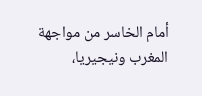أمام الخاسر من مواجهة المغرب ونيجيريا،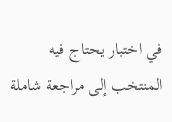في اختبار يحتاج فيه المنتخب إلى مراجعة شاملة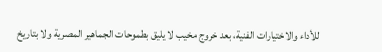للأداء والاختيارات الفنية، بعد خروج مخيب لا يليق بطموحات الجماهير المصرية ولا بتاريخ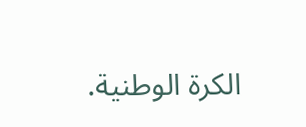الكرة الوطنية.